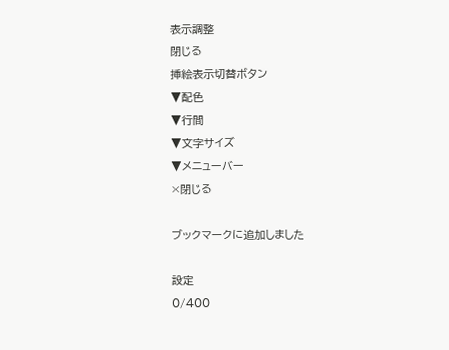表示調整
閉じる
挿絵表示切替ボタン
▼配色
▼行間
▼文字サイズ
▼メニューバー
×閉じる

ブックマークに追加しました

設定
0/400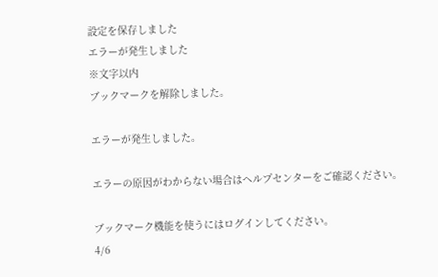設定を保存しました
エラーが発生しました
※文字以内
ブックマークを解除しました。

エラーが発生しました。

エラーの原因がわからない場合はヘルプセンターをご確認ください。

ブックマーク機能を使うにはログインしてください。
4/6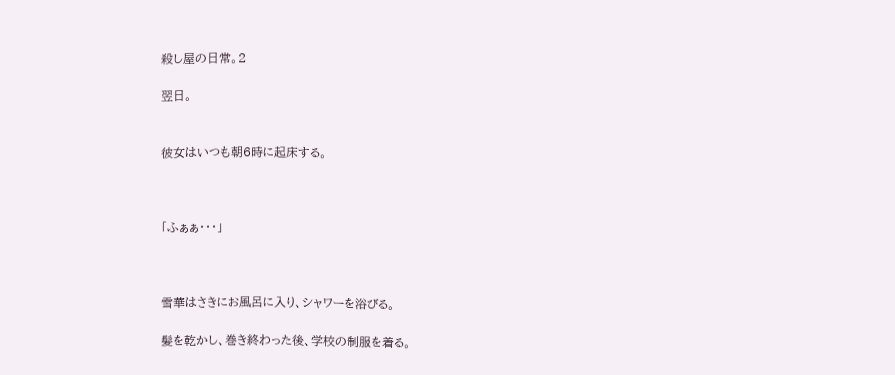殺し屋の日常。2

翌日。


彼女はいつも朝6時に起床する。



「ふぁぁ・・・」



雪華はさきにお風呂に入り、シャワーを浴びる。

髪を乾かし、巻き終わった後、学校の制服を着る。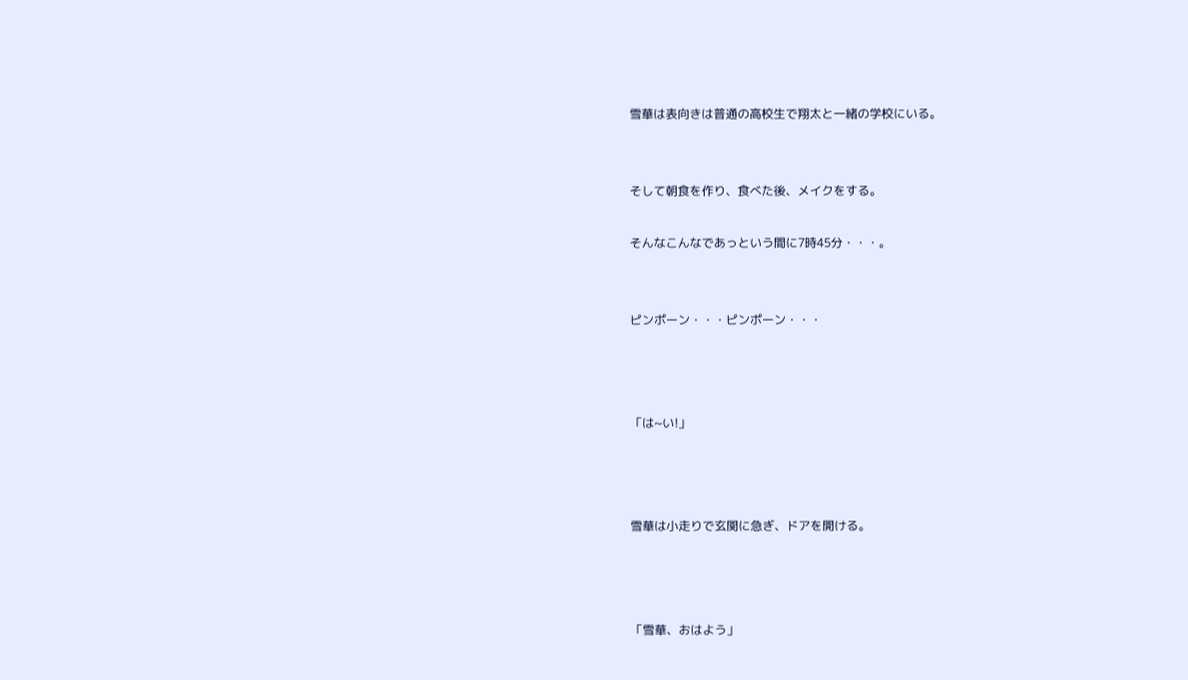雪華は表向きは普通の高校生で翔太と一緒の学校にいる。


そして朝食を作り、食べた後、メイクをする。

そんなこんなであっという間に7時45分・・・。


ピンポーン・・・ピンポーン・・・



「は~い!」



雪華は小走りで玄関に急ぎ、ドアを開ける。



「雪華、おはよう」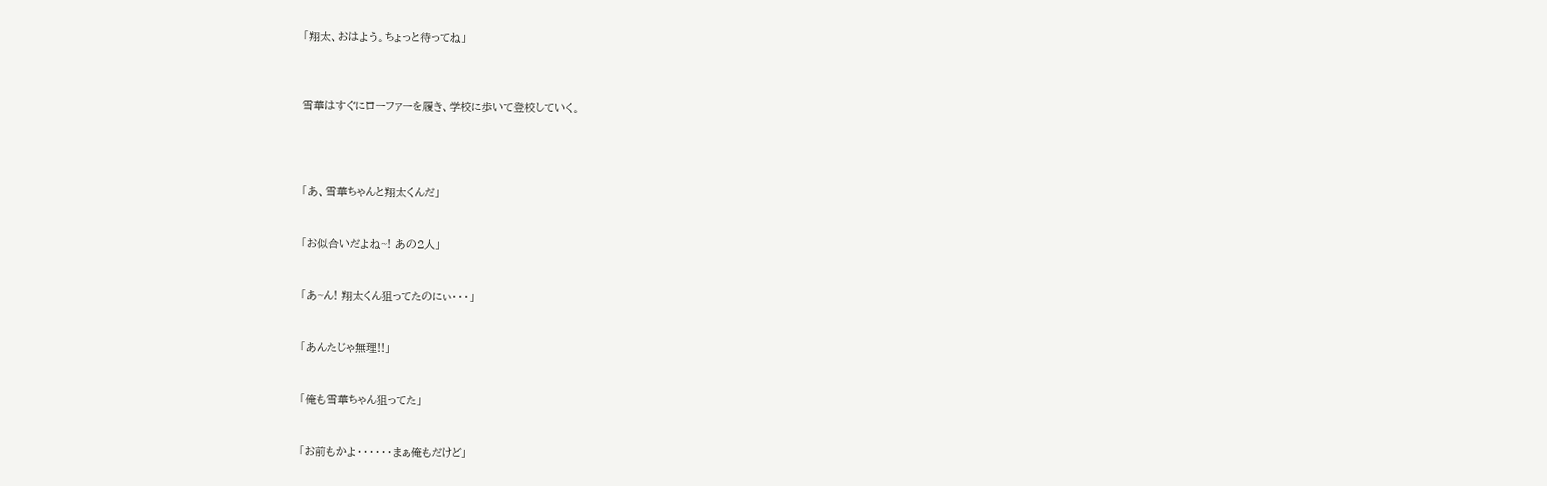「翔太、おはよう。ちょっと待ってね」



雪華はすぐにローファーを履き、学校に歩いて登校していく。




「あ、雪華ちゃんと翔太くんだ」


「お似合いだよね~! あの2人」


「あ~ん! 翔太くん狙ってたのにぃ・・・」


「あんたじゃ無理!!」


「俺も雪華ちゃん狙ってた」


「お前もかよ・・・・・・まぁ俺もだけど」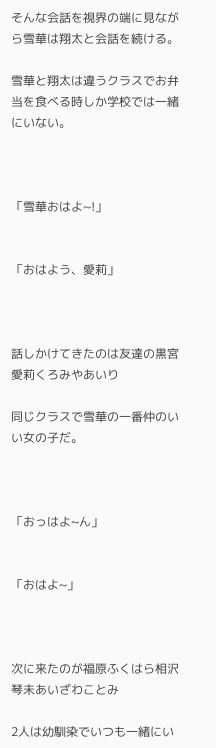そんな会話を視界の端に見ながら雪華は翔太と会話を続ける。

雪華と翔太は違うクラスでお弁当を食べる時しか学校では一緒にいない。



「雪華おはよ~!」


「おはよう、愛莉」



話しかけてきたのは友達の黒宮愛莉くろみやあいり

同じクラスで雪華の一番仲のいい女の子だ。



「おっはよ~ん」


「おはよ~」



次に来たのが福原ふくはら相沢琴未あいざわことみ

2人は幼馴染でいつも一緒にい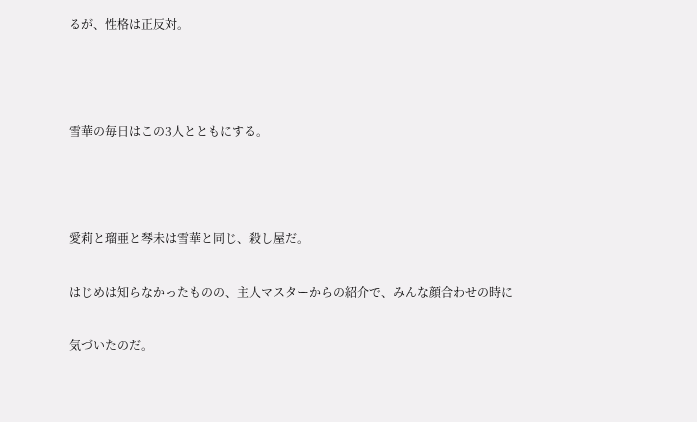るが、性格は正反対。



雪華の毎日はこの3人とともにする。



愛莉と瑠亜と琴未は雪華と同じ、殺し屋だ。

はじめは知らなかったものの、主人マスターからの紹介で、みんな顔合わせの時に

気づいたのだ。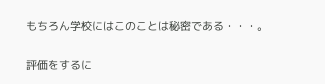もちろん学校にはこのことは秘密である・・・。

評価をするに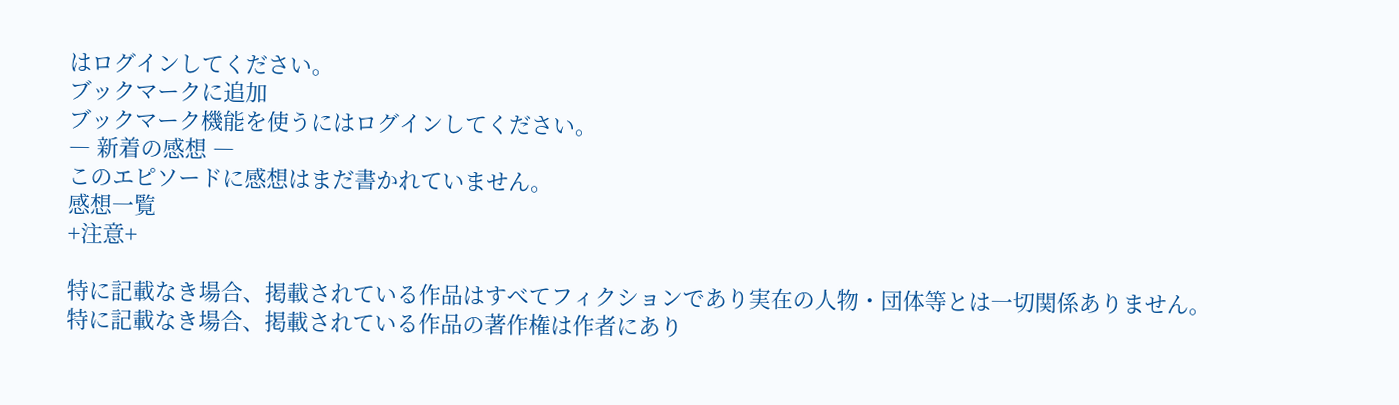はログインしてください。
ブックマークに追加
ブックマーク機能を使うにはログインしてください。
― 新着の感想 ―
このエピソードに感想はまだ書かれていません。
感想一覧
+注意+

特に記載なき場合、掲載されている作品はすべてフィクションであり実在の人物・団体等とは一切関係ありません。
特に記載なき場合、掲載されている作品の著作権は作者にあり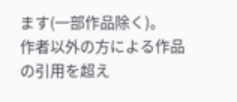ます(一部作品除く)。
作者以外の方による作品の引用を超え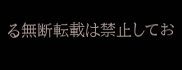る無断転載は禁止してお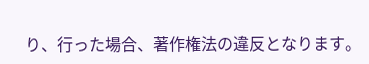り、行った場合、著作権法の違反となります。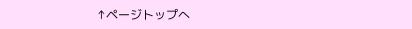↑ページトップへ